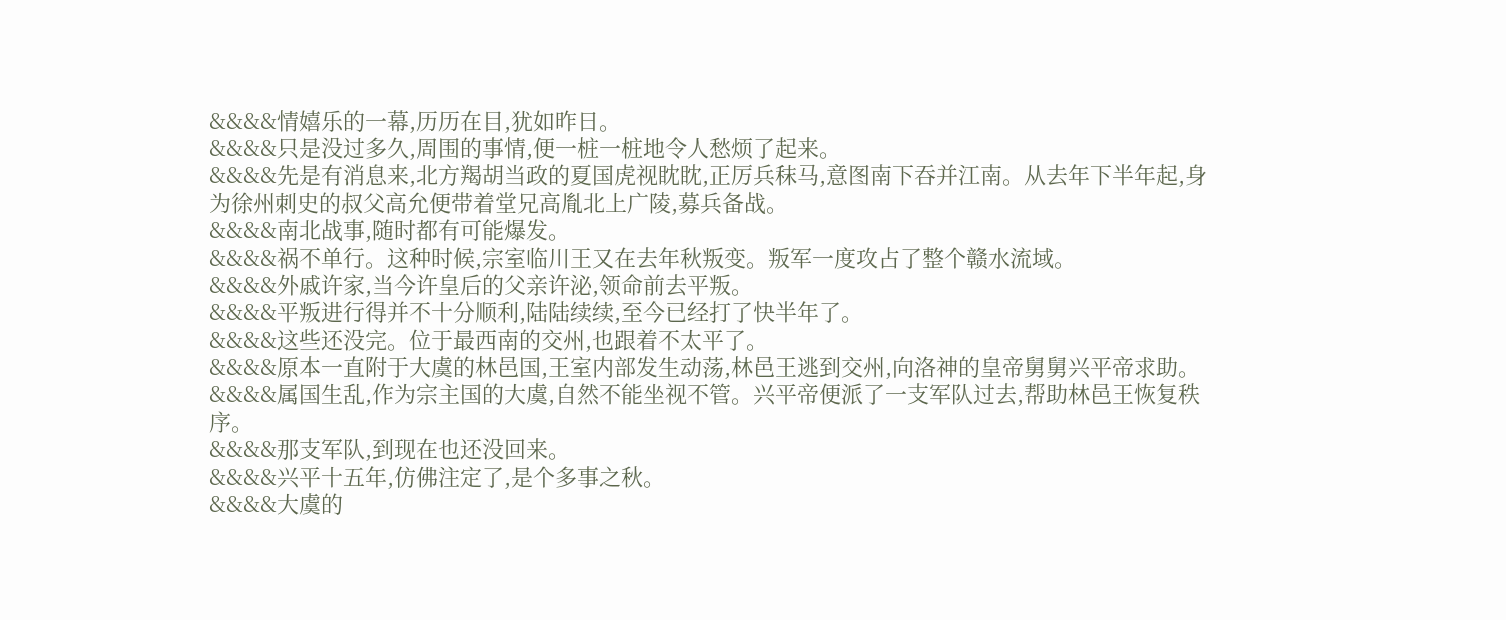&&&&情嬉乐的一幕,历历在目,犹如昨日。
&&&&只是没过多久,周围的事情,便一桩一桩地令人愁烦了起来。
&&&&先是有消息来,北方羯胡当政的夏国虎视眈眈,正厉兵秣马,意图南下吞并江南。从去年下半年起,身为徐州刺史的叔父高允便带着堂兄高胤北上广陵,募兵备战。
&&&&南北战事,随时都有可能爆发。
&&&&祸不单行。这种时候,宗室临川王又在去年秋叛变。叛军一度攻占了整个赣水流域。
&&&&外戚许家,当今许皇后的父亲许泌,领命前去平叛。
&&&&平叛进行得并不十分顺利,陆陆续续,至今已经打了快半年了。
&&&&这些还没完。位于最西南的交州,也跟着不太平了。
&&&&原本一直附于大虞的林邑国,王室内部发生动荡,林邑王逃到交州,向洛神的皇帝舅舅兴平帝求助。
&&&&属国生乱,作为宗主国的大虞,自然不能坐视不管。兴平帝便派了一支军队过去,帮助林邑王恢复秩序。
&&&&那支军队,到现在也还没回来。
&&&&兴平十五年,仿佛注定了,是个多事之秋。
&&&&大虞的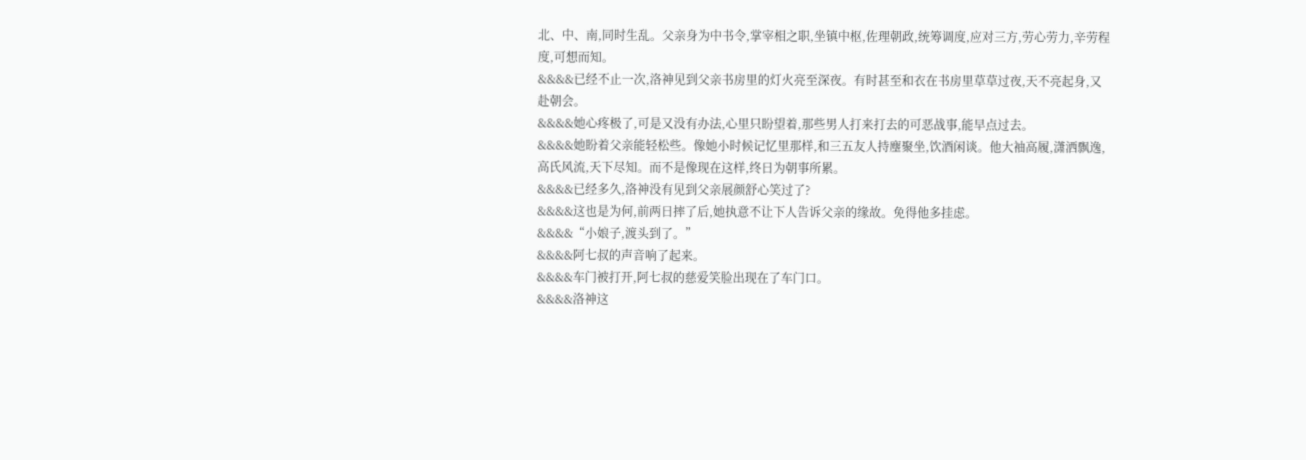北、中、南,同时生乱。父亲身为中书令,掌宰相之职,坐镇中枢,佐理朝政,统筹调度,应对三方,劳心劳力,辛劳程度,可想而知。
&&&&已经不止一次,洛神见到父亲书房里的灯火亮至深夜。有时甚至和衣在书房里草草过夜,天不亮起身,又赴朝会。
&&&&她心疼极了,可是又没有办法,心里只盼望着,那些男人打来打去的可恶战事,能早点过去。
&&&&她盼着父亲能轻松些。像她小时候记忆里那样,和三五友人持麈聚坐,饮酒闲谈。他大袖高履,潇洒飘逸,高氏风流,天下尽知。而不是像现在这样,终日为朝事所累。
&&&&已经多久,洛神没有见到父亲展颜舒心笑过了?
&&&&这也是为何,前两日摔了后,她执意不让下人告诉父亲的缘故。免得他多挂虑。
&&&&“小娘子,渡头到了。”
&&&&阿七叔的声音响了起来。
&&&&车门被打开,阿七叔的慈爱笑脸出现在了车门口。
&&&&洛神这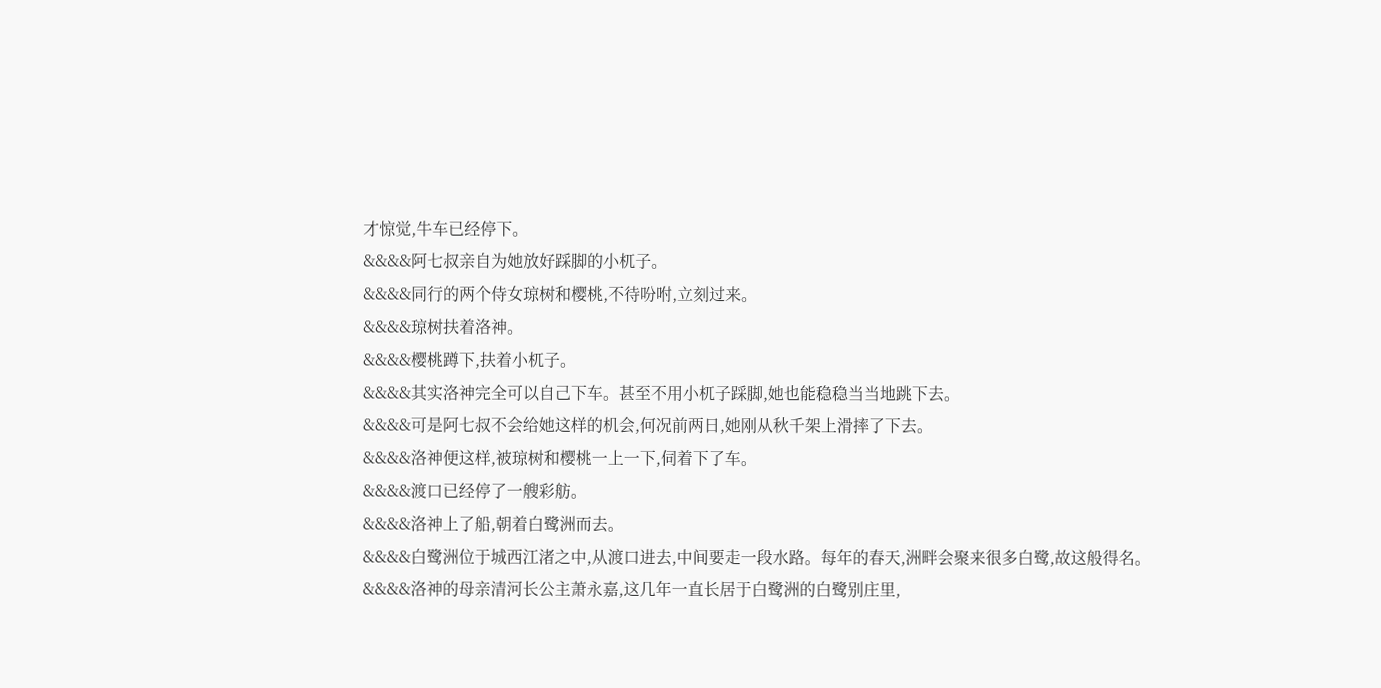才惊觉,牛车已经停下。
&&&&阿七叔亲自为她放好踩脚的小杌子。
&&&&同行的两个侍女琼树和樱桃,不待吩咐,立刻过来。
&&&&琼树扶着洛神。
&&&&樱桃蹲下,扶着小杌子。
&&&&其实洛神完全可以自己下车。甚至不用小杌子踩脚,她也能稳稳当当地跳下去。
&&&&可是阿七叔不会给她这样的机会,何况前两日,她刚从秋千架上滑摔了下去。
&&&&洛神便这样,被琼树和樱桃一上一下,伺着下了车。
&&&&渡口已经停了一艘彩舫。
&&&&洛神上了船,朝着白鹭洲而去。
&&&&白鹭洲位于城西江渚之中,从渡口进去,中间要走一段水路。每年的春天,洲畔会聚来很多白鹭,故这般得名。
&&&&洛神的母亲清河长公主萧永嘉,这几年一直长居于白鹭洲的白鹭别庄里,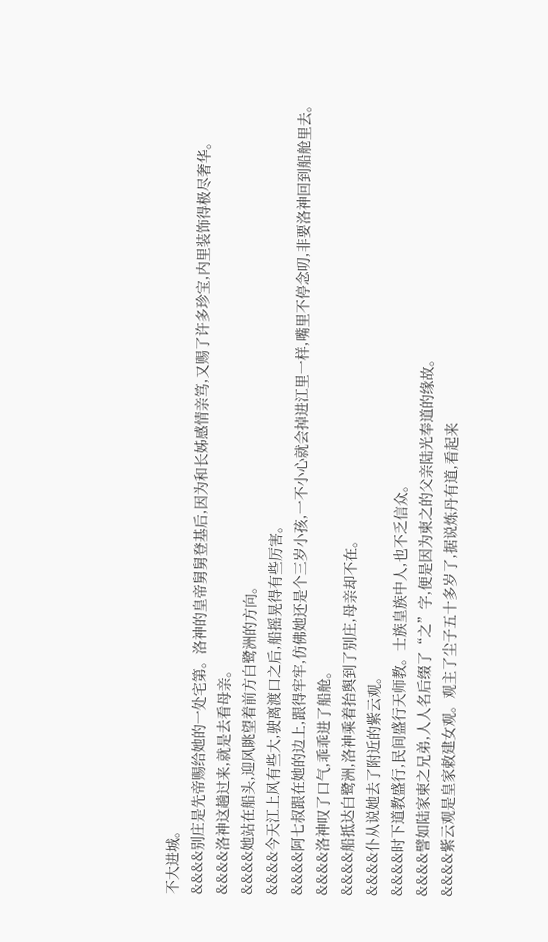不大进城。
&&&&别庄是先帝赐给她的一处宅第。洛神的皇帝舅舅登基后,因为和长姊感情亲笃,又赐了许多珍宝,内里装饰得极尽奢华。
&&&&洛神这趟过来,就是去看母亲。
&&&&她站在船头,迎风眺望着前方白鹭洲的方向。
&&&&今天江上风有些大,驶离渡口之后,船摇晃得有些厉害。
&&&&阿七叔跟在她的边上,跟得牢牢,仿佛她还是个三岁小孩,一不小心就会掉进江里一样,嘴里不停念叨,非要洛神回到船舱里去。
&&&&洛神叹了口气,乖乖进了船舱。
&&&&船抵达白鹭洲,洛神乘着抬舆到了别庄,母亲却不在。
&&&&仆从说她去了附近的紫云观。
&&&&时下道教盛行,民间盛行天师教。士族皇族中人,也不乏信众。
&&&&譬如陆家柬之兄弟,人人名后缀了“之”字,便是因为柬之的父亲陆光奉道的缘故。
&&&&紫云观是皇家敕建女观。观主了尘子五十多岁了,据说炼丹有道,看起来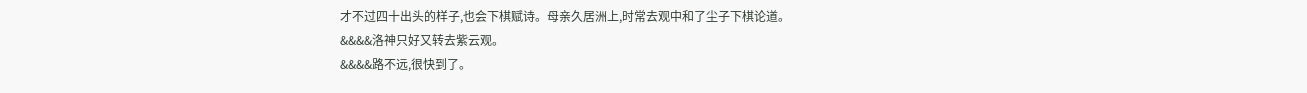才不过四十出头的样子,也会下棋赋诗。母亲久居洲上,时常去观中和了尘子下棋论道。
&&&&洛神只好又转去紫云观。
&&&&路不远,很快到了。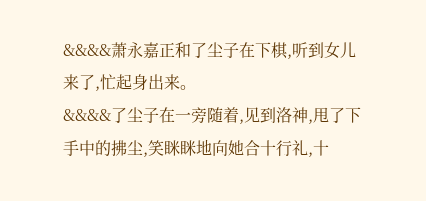&&&&萧永嘉正和了尘子在下棋,听到女儿来了,忙起身出来。
&&&&了尘子在一旁随着,见到洛神,甩了下手中的拂尘,笑眯眯地向她合十行礼,十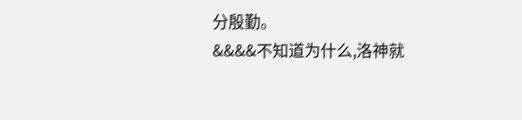分殷勤。
&&&&不知道为什么,洛神就